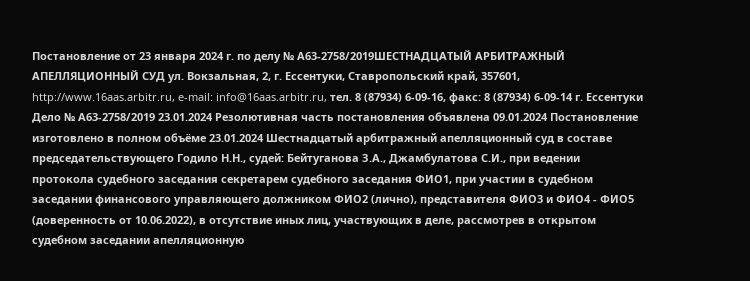Постановление от 23 января 2024 г. по делу № А63-2758/2019ШЕСТНАДЦАТЫЙ АРБИТРАЖНЫЙ АПЕЛЛЯЦИОННЫЙ СУД ул. Вокзальная, 2, г. Ессентуки, Ставропольский край, 357601, http://www.16aas.arbitr.ru, e-mail: info@16aas.arbitr.ru, тел. 8 (87934) 6-09-16, факс: 8 (87934) 6-09-14 г. Ессентуки Дело № А63-2758/2019 23.01.2024 Резолютивная часть постановления объявлена 09.01.2024 Постановление изготовлено в полном объёме 23.01.2024 Шестнадцатый арбитражный апелляционный суд в составе председательствующего Годило Н.Н., судей: Бейтуганова З.А., Джамбулатова С.И., при ведении протокола судебного заседания секретарем судебного заседания ФИО1, при участии в судебном заседании финансового управляющего должником ФИО2 (лично), представителя ФИО3 и ФИО4 - ФИО5 (доверенность от 10.06.2022), в отсутствие иных лиц, участвующих в деле, рассмотрев в открытом судебном заседании апелляционную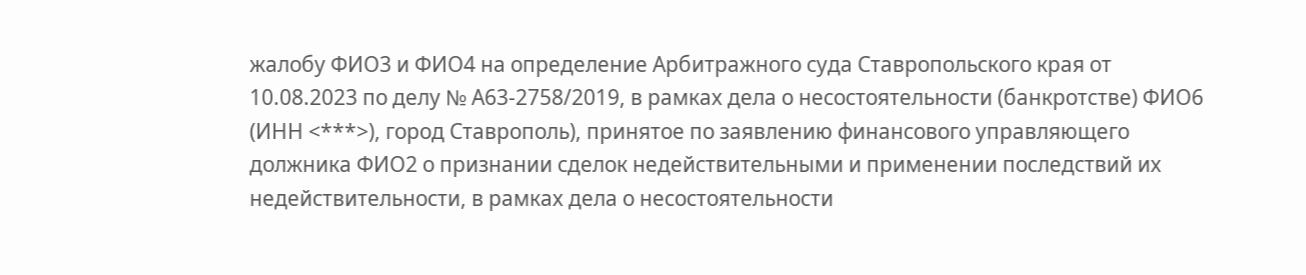жалобу ФИО3 и ФИО4 на определение Арбитражного суда Ставропольского края от 10.08.2023 по делу № А63-2758/2019, в рамках дела о несостоятельности (банкротстве) ФИО6 (ИНН <***>), город Ставрополь), принятое по заявлению финансового управляющего должника ФИО2 о признании сделок недействительными и применении последствий их недействительности, в рамках дела о несостоятельности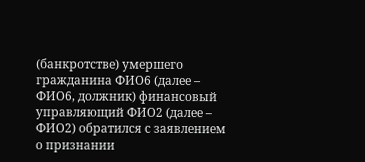(банкротстве) умершего гражданина ФИО6 (далее – ФИО6, должник) финансовый управляющий ФИО2 (далее – ФИО2) обратился с заявлением о признании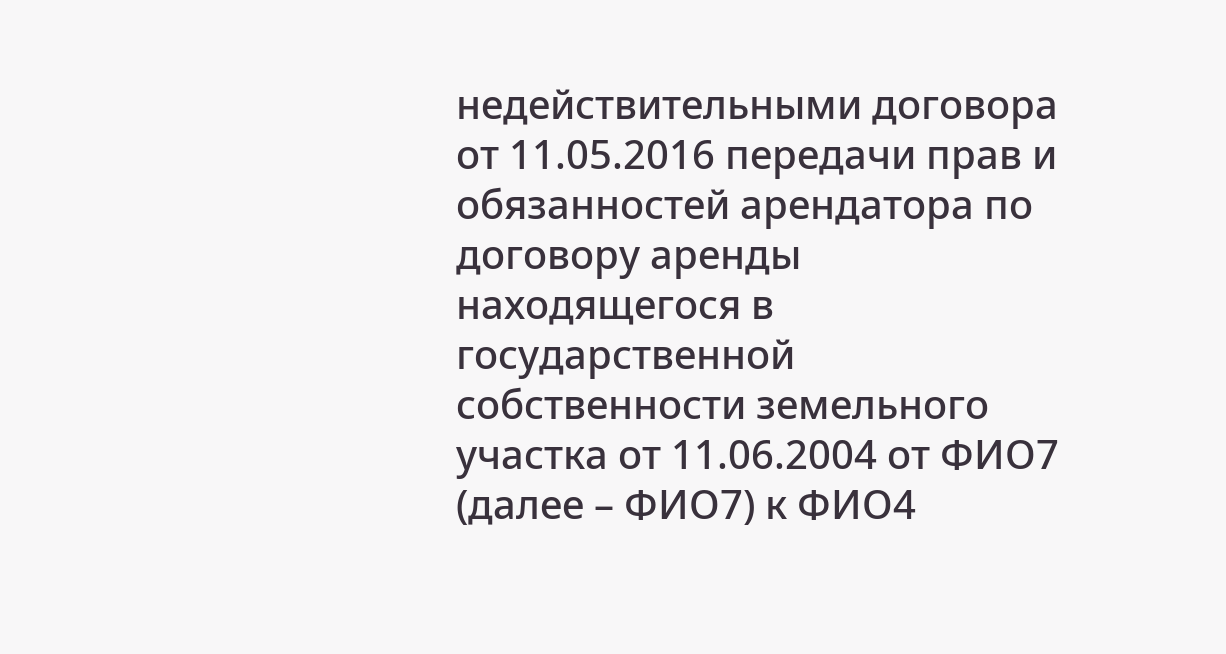недействительными договора от 11.05.2016 передачи прав и обязанностей арендатора по договору аренды находящегося в государственной собственности земельного участка от 11.06.2004 от ФИО7 (далее – ФИО7) к ФИО4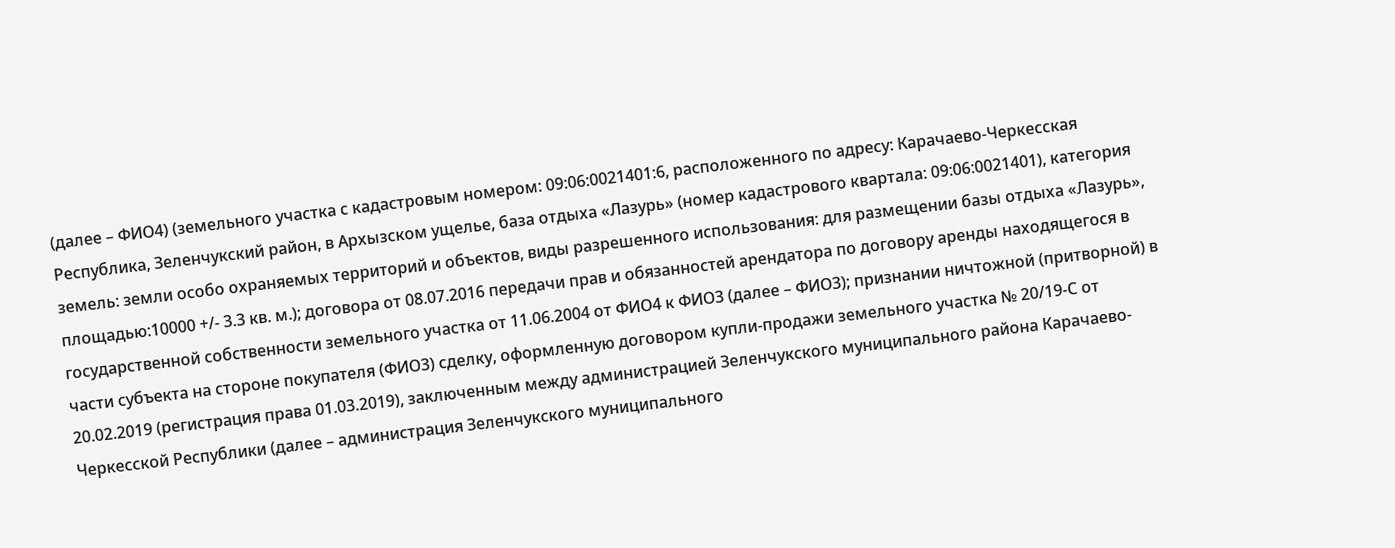(далее – ФИО4) (земельного участка с кадастровым номером: 09:06:0021401:6, расположенного по адресу: Карачаево-Черкесская Республика, Зеленчукский район, в Архызском ущелье, база отдыха «Лазурь» (номер кадастрового квартала: 09:06:0021401), категория земель: земли особо охраняемых территорий и объектов, виды разрешенного использования: для размещении базы отдыха «Лазурь», площадью:10000 +/- 3.3 кв. м.); договора от 08.07.2016 передачи прав и обязанностей арендатора по договору аренды находящегося в государственной собственности земельного участка от 11.06.2004 от ФИО4 к ФИО3 (далее – ФИО3); признании ничтожной (притворной) в части субъекта на стороне покупателя (ФИО3) сделку, оформленную договором купли-продажи земельного участка № 20/19-С от 20.02.2019 (регистрация права 01.03.2019), заключенным между администрацией Зеленчукского муниципального района Карачаево-Черкесской Республики (далее – администрация Зеленчукского муниципального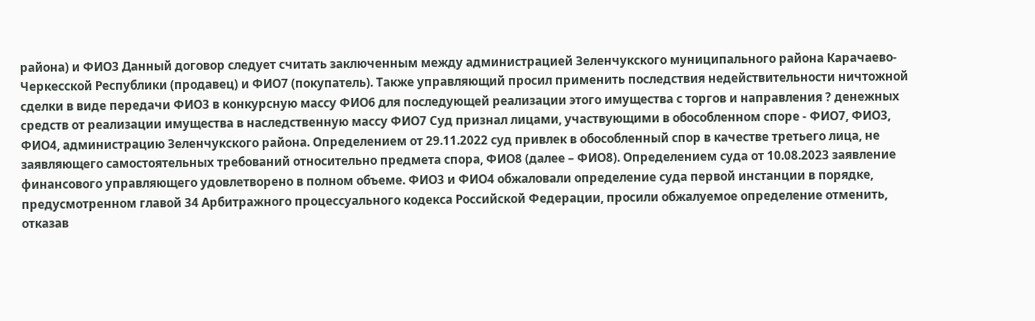района) и ФИО3 Данный договор следует считать заключенным между администрацией Зеленчукского муниципального района Карачаево-Черкесской Республики (продавец) и ФИО7 (покупатель). Также управляющий просил применить последствия недействительности ничтожной сделки в виде передачи ФИО3 в конкурсную массу ФИО6 для последующей реализации этого имущества с торгов и направления ? денежных средств от реализации имущества в наследственную массу ФИО7 Суд признал лицами, участвующими в обособленном споре - ФИО7, ФИО3, ФИО4, администрацию Зеленчукского района. Определением от 29.11.2022 суд привлек в обособленный спор в качестве третьего лица, не заявляющего самостоятельных требований относительно предмета спора, ФИО8 (далее – ФИО8). Определением суда от 10.08.2023 заявление финансового управляющего удовлетворено в полном объеме. ФИО3 и ФИО4 обжаловали определение суда первой инстанции в порядке, предусмотренном главой 34 Арбитражного процессуального кодекса Российской Федерации, просили обжалуемое определение отменить, отказав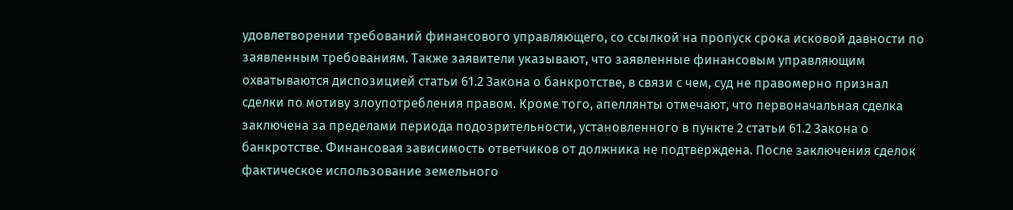удовлетворении требований финансового управляющего, со ссылкой на пропуск срока исковой давности по заявленным требованиям. Также заявители указывают, что заявленные финансовым управляющим охватываются диспозицией статьи 61.2 Закона о банкротстве, в связи с чем, суд не правомерно признал сделки по мотиву злоупотребления правом. Кроме того, апеллянты отмечают, что первоначальная сделка заключена за пределами периода подозрительности, установленного в пункте 2 статьи 61.2 Закона о банкротстве. Финансовая зависимость ответчиков от должника не подтверждена. После заключения сделок фактическое использование земельного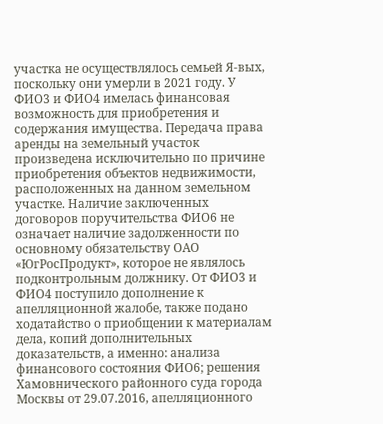участка не осуществлялось семьей Я-вых, поскольку они умерли в 2021 году. У ФИО3 и ФИО4 имелась финансовая возможность для приобретения и содержания имущества. Передача права аренды на земельный участок произведена исключительно по причине приобретения объектов недвижимости, расположенных на данном земельном участке. Наличие заключенных договоров поручительства ФИО6 не означает наличие задолженности по основному обязательству ОАО «ЮгРосПродукт», которое не являлось подконтрольным должнику. От ФИО3 и ФИО4 поступило дополнение к апелляционной жалобе, также подано ходатайство о приобщении к материалам дела, копий дополнительных доказательств, а именно: анализа финансового состояния ФИО6; решения Хамовнического районного суда города Москвы от 29.07.2016, апелляционного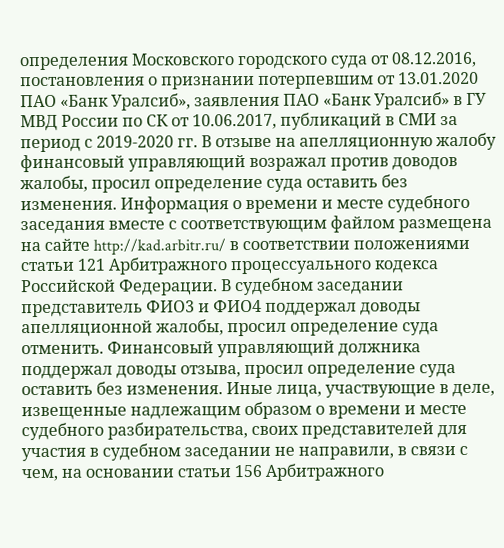определения Московского городского суда от 08.12.2016, постановления о признании потерпевшим от 13.01.2020 ПАО «Банк Уралсиб», заявления ПАО «Банк Уралсиб» в ГУ МВД России по СК от 10.06.2017, публикаций в СМИ за период с 2019-2020 гг. В отзыве на апелляционную жалобу финансовый управляющий возражал против доводов жалобы, просил определение суда оставить без изменения. Информация о времени и месте судебного заседания вместе с соответствующим файлом размещена на сайте http://kad.arbitr.ru/ в соответствии положениями статьи 121 Арбитражного процессуального кодекса Российской Федерации. В судебном заседании представитель ФИО3 и ФИО4 поддержал доводы апелляционной жалобы, просил определение суда отменить. Финансовый управляющий должника поддержал доводы отзыва, просил определение суда оставить без изменения. Иные лица, участвующие в деле, извещенные надлежащим образом о времени и месте судебного разбирательства, своих представителей для участия в судебном заседании не направили, в связи с чем, на основании статьи 156 Арбитражного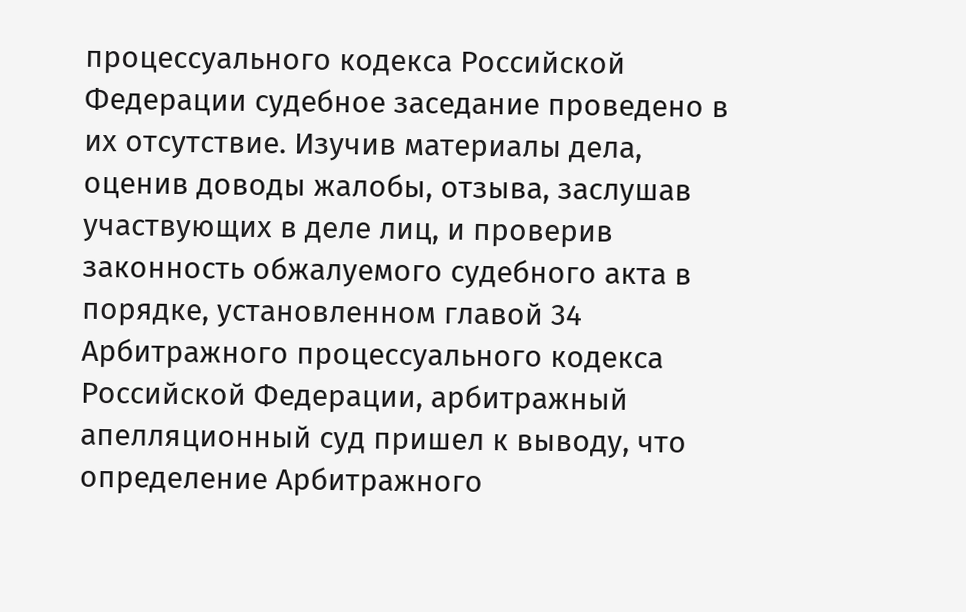процессуального кодекса Российской Федерации судебное заседание проведено в их отсутствие. Изучив материалы дела, оценив доводы жалобы, отзыва, заслушав участвующих в деле лиц, и проверив законность обжалуемого судебного акта в порядке, установленном главой 34 Арбитражного процессуального кодекса Российской Федерации, арбитражный апелляционный суд пришел к выводу, что определение Арбитражного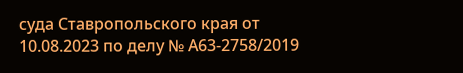суда Ставропольского края от 10.08.2023 по делу № А63-2758/2019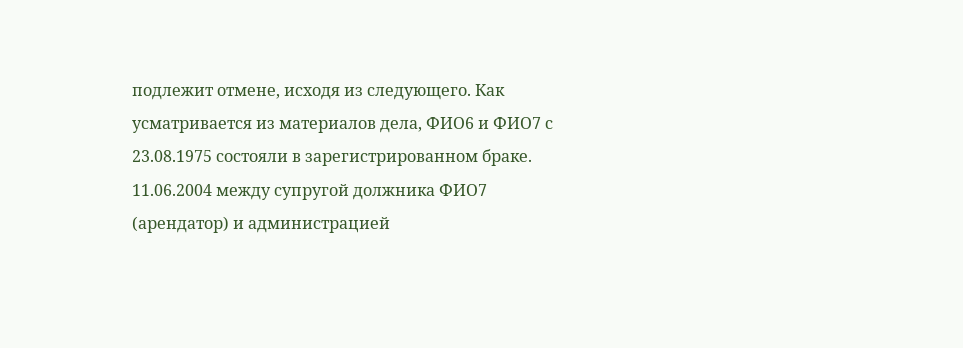подлежит отмене, исходя из следующего. Как усматривается из материалов дела, ФИО6 и ФИО7 с 23.08.1975 состояли в зарегистрированном браке. 11.06.2004 между супругой должника ФИО7 (арендатор) и администрацией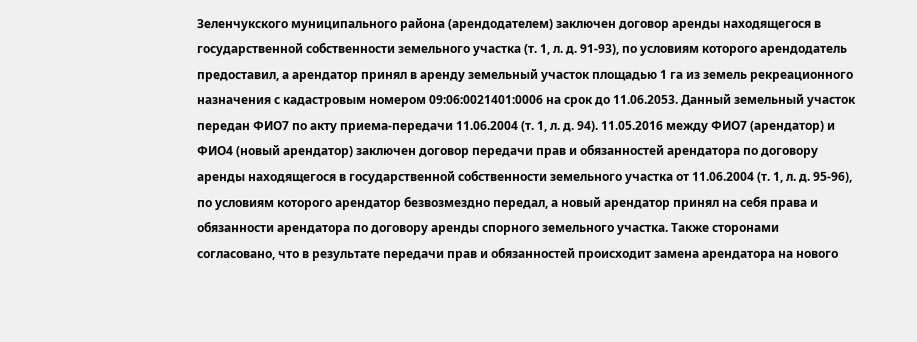Зеленчукского муниципального района (арендодателем) заключен договор аренды находящегося в государственной собственности земельного участка (т. 1, л. д. 91-93), по условиям которого арендодатель предоставил, а арендатор принял в аренду земельный участок площадью 1 га из земель рекреационного назначения с кадастровым номером 09:06:0021401:0006 на срок до 11.06.2053. Данный земельный участок передан ФИО7 по акту приема-передачи 11.06.2004 (т. 1, л. д. 94). 11.05.2016 между ФИО7 (арендатор) и ФИО4 (новый арендатор) заключен договор передачи прав и обязанностей арендатора по договору аренды находящегося в государственной собственности земельного участка от 11.06.2004 (т. 1, л. д. 95-96), по условиям которого арендатор безвозмездно передал, а новый арендатор принял на себя права и обязанности арендатора по договору аренды спорного земельного участка. Также сторонами согласовано, что в результате передачи прав и обязанностей происходит замена арендатора на нового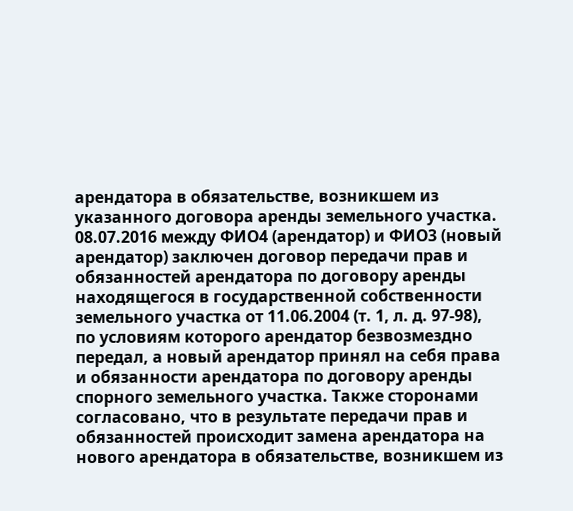арендатора в обязательстве, возникшем из указанного договора аренды земельного участка. 08.07.2016 между ФИО4 (арендатор) и ФИО3 (новый арендатор) заключен договор передачи прав и обязанностей арендатора по договору аренды находящегося в государственной собственности земельного участка от 11.06.2004 (т. 1, л. д. 97-98), по условиям которого арендатор безвозмездно передал, а новый арендатор принял на себя права и обязанности арендатора по договору аренды спорного земельного участка. Также сторонами согласовано, что в результате передачи прав и обязанностей происходит замена арендатора на нового арендатора в обязательстве, возникшем из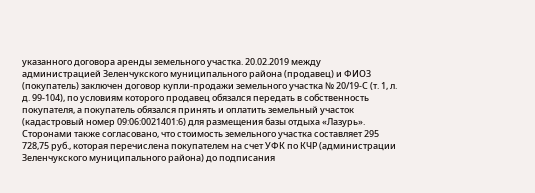указанного договора аренды земельного участка. 20.02.2019 между администрацией Зеленчукского муниципального района (продавец) и ФИО3 (покупатель) заключен договор купли-продажи земельного участка № 20/19-С (т. 1, л. д. 99-104), по условиям которого продавец обязался передать в собственность покупателя, а покупатель обязался принять и оплатить земельный участок (кадастровый номер 09:06:0021401:6) для размещения базы отдыха «Лазурь». Сторонами также согласовано, что стоимость земельного участка составляет 295 728,75 руб., которая перечислена покупателем на счет УФК по КЧР (администрации Зеленчукского муниципального района) до подписания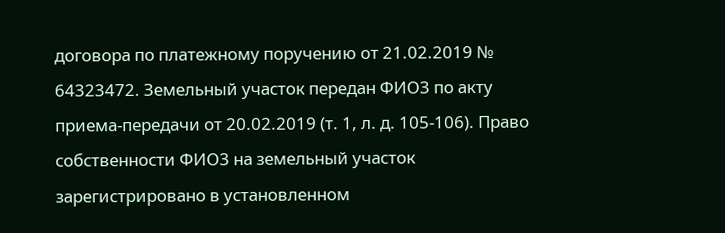договора по платежному поручению от 21.02.2019 № 64323472. Земельный участок передан ФИО3 по акту приема-передачи от 20.02.2019 (т. 1, л. д. 105-106). Право собственности ФИО3 на земельный участок зарегистрировано в установленном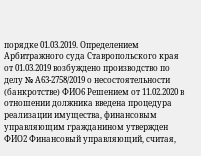порядке 01.03.2019. Определением Арбитражного суда Ставропольского края от 01.03.2019 возбуждено производство по делу № А63-2758/2019 о несостоятельности (банкротстве) ФИО6 Решением от 11.02.2020 в отношении должника введена процедура реализации имущества, финансовым управляющим гражданином утвержден ФИО2 Финансовый управляющий, считая,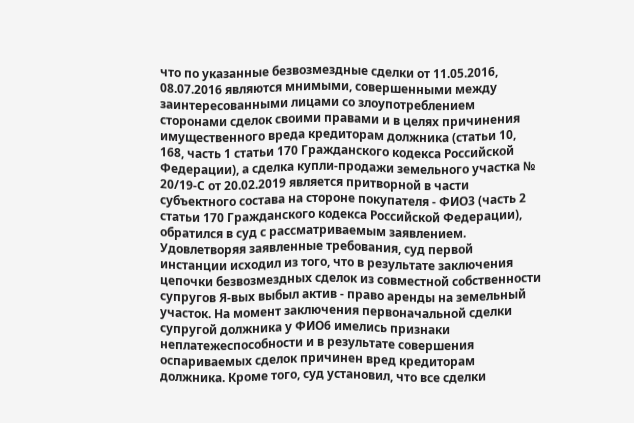что по указанные безвозмездные сделки от 11.05.2016, 08.07.2016 являются мнимыми, совершенными между заинтересованными лицами со злоупотреблением сторонами сделок своими правами и в целях причинения имущественного вреда кредиторам должника (статьи 10, 168, часть 1 статьи 170 Гражданского кодекса Российской Федерации), а сделка купли-продажи земельного участка № 20/19-С от 20.02.2019 является притворной в части субъектного состава на стороне покупателя - ФИО3 (часть 2 статьи 170 Гражданского кодекса Российской Федерации), обратился в суд с рассматриваемым заявлением. Удовлетворяя заявленные требования, суд первой инстанции исходил из того, что в результате заключения цепочки безвозмездных сделок из совместной собственности супругов Я-вых выбыл актив - право аренды на земельный участок. На момент заключения первоначальной сделки супругой должника у ФИО6 имелись признаки неплатежеспособности и в результате совершения оспариваемых сделок причинен вред кредиторам должника. Кроме того, суд установил, что все сделки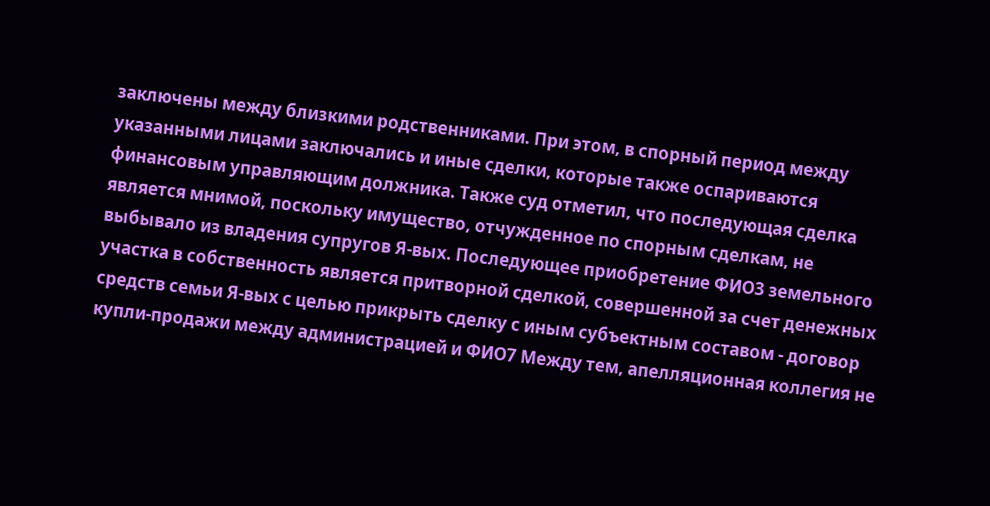заключены между близкими родственниками. При этом, в спорный период между указанными лицами заключались и иные сделки, которые также оспариваются финансовым управляющим должника. Также суд отметил, что последующая сделка является мнимой, поскольку имущество, отчужденное по спорным сделкам, не выбывало из владения супругов Я-вых. Последующее приобретение ФИО3 земельного участка в собственность является притворной сделкой, совершенной за счет денежных средств семьи Я-вых с целью прикрыть сделку с иным субъектным составом - договор купли-продажи между администрацией и ФИО7 Между тем, апелляционная коллегия не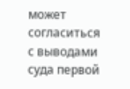может согласиться с выводами суда первой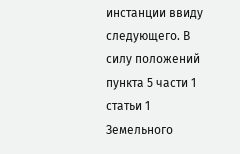инстанции ввиду следующего. В силу положений пункта 5 части 1 статьи 1 Земельного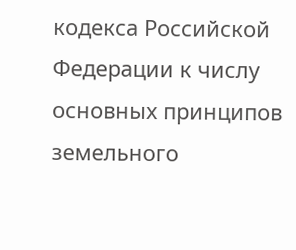кодекса Российской Федерации к числу основных принципов земельного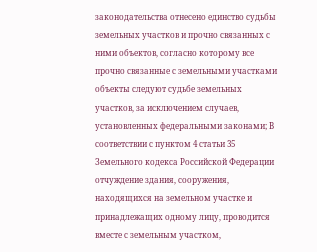законодательства отнесено единство судьбы земельных участков и прочно связанных с ними объектов, согласно которому все прочно связанные с земельными участками объекты следуют судьбе земельных участков, за исключением случаев, установленных федеральными законами; В соответствии с пунктом 4 статьи 35 Земельного кодекса Российской Федерации отчуждение здания, сооружения, находящихся на земельном участке и принадлежащих одному лицу, проводится вместе с земельным участком,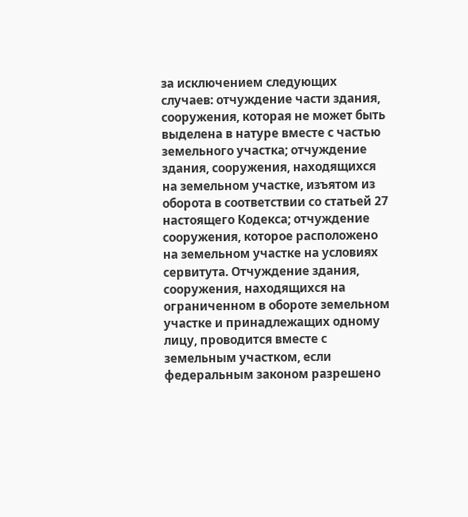за исключением следующих случаев: отчуждение части здания, сооружения, которая не может быть выделена в натуре вместе с частью земельного участка; отчуждение здания, сооружения, находящихся на земельном участке, изъятом из оборота в соответствии со статьей 27 настоящего Кодекса; отчуждение сооружения, которое расположено на земельном участке на условиях сервитута. Отчуждение здания, сооружения, находящихся на ограниченном в обороте земельном участке и принадлежащих одному лицу, проводится вместе с земельным участком, если федеральным законом разрешено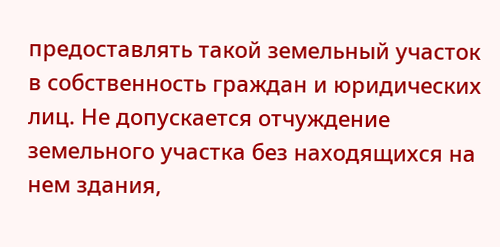предоставлять такой земельный участок в собственность граждан и юридических лиц. Не допускается отчуждение земельного участка без находящихся на нем здания,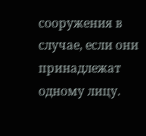сооружения в случае, если они принадлежат одному лицу.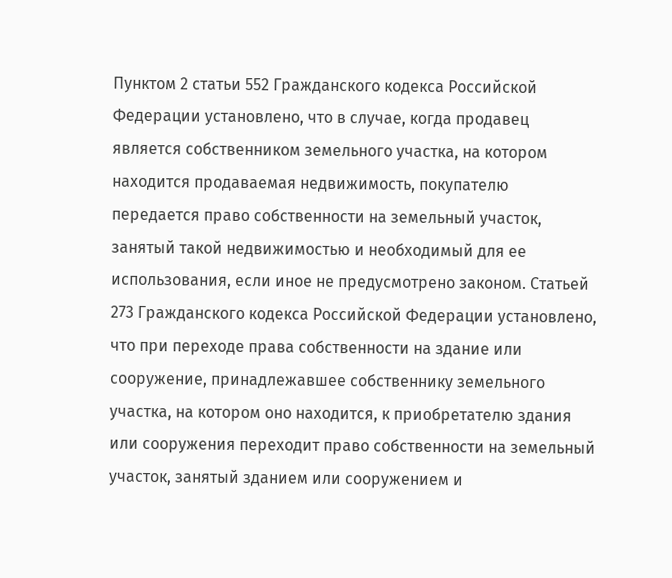Пунктом 2 статьи 552 Гражданского кодекса Российской Федерации установлено, что в случае, когда продавец является собственником земельного участка, на котором находится продаваемая недвижимость, покупателю передается право собственности на земельный участок, занятый такой недвижимостью и необходимый для ее использования, если иное не предусмотрено законом. Статьей 273 Гражданского кодекса Российской Федерации установлено, что при переходе права собственности на здание или сооружение, принадлежавшее собственнику земельного участка, на котором оно находится, к приобретателю здания или сооружения переходит право собственности на земельный участок, занятый зданием или сооружением и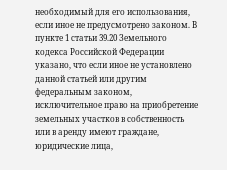необходимый для его использования, если иное не предусмотрено законом. В пункте 1 статьи 39.20 Земельного кодекса Российской Федерации указано, что если иное не установлено данной статьей или другим федеральным законом, исключительное право на приобретение земельных участков в собственность или в аренду имеют граждане, юридические лица,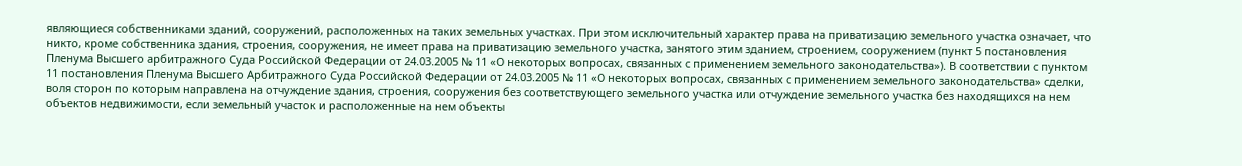являющиеся собственниками зданий, сооружений, расположенных на таких земельных участках. При этом исключительный характер права на приватизацию земельного участка означает, что никто, кроме собственника здания, строения, сооружения, не имеет права на приватизацию земельного участка, занятого этим зданием, строением, сооружением (пункт 5 постановления Пленума Высшего арбитражного Суда Российской Федерации от 24.03.2005 № 11 «О некоторых вопросах, связанных с применением земельного законодательства»). В соответствии с пунктом 11 постановления Пленума Высшего Арбитражного Суда Российской Федерации от 24.03.2005 № 11 «О некоторых вопросах, связанных с применением земельного законодательства» сделки, воля сторон по которым направлена на отчуждение здания, строения, сооружения без соответствующего земельного участка или отчуждение земельного участка без находящихся на нем объектов недвижимости, если земельный участок и расположенные на нем объекты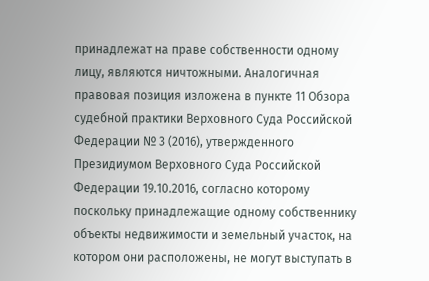принадлежат на праве собственности одному лицу, являются ничтожными. Аналогичная правовая позиция изложена в пункте 11 Обзора судебной практики Верховного Суда Российской Федерации № 3 (2016), утвержденного Президиумом Верховного Суда Российской Федерации 19.10.2016, согласно которому поскольку принадлежащие одному собственнику объекты недвижимости и земельный участок, на котором они расположены, не могут выступать в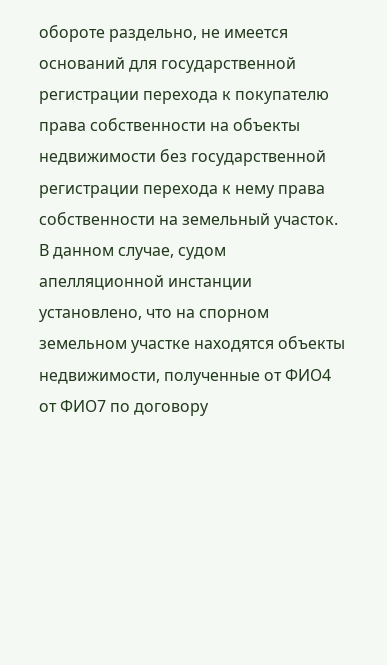обороте раздельно, не имеется оснований для государственной регистрации перехода к покупателю права собственности на объекты недвижимости без государственной регистрации перехода к нему права собственности на земельный участок. В данном случае, судом апелляционной инстанции установлено, что на спорном земельном участке находятся объекты недвижимости, полученные от ФИО4 от ФИО7 по договору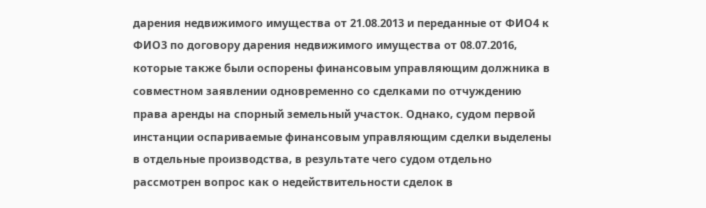дарения недвижимого имущества от 21.08.2013 и переданные от ФИО4 к ФИО3 по договору дарения недвижимого имущества от 08.07.2016, которые также были оспорены финансовым управляющим должника в совместном заявлении одновременно со сделками по отчуждению права аренды на спорный земельный участок. Однако, судом первой инстанции оспариваемые финансовым управляющим сделки выделены в отдельные производства, в результате чего судом отдельно рассмотрен вопрос как о недействительности сделок в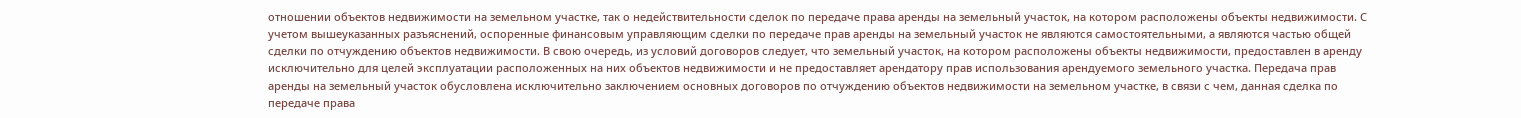отношении объектов недвижимости на земельном участке, так о недействительности сделок по передаче права аренды на земельный участок, на котором расположены объекты недвижимости. С учетом вышеуказанных разъяснений, оспоренные финансовым управляющим сделки по передаче прав аренды на земельный участок не являются самостоятельными, а являются частью общей сделки по отчуждению объектов недвижимости. В свою очередь, из условий договоров следует, что земельный участок, на котором расположены объекты недвижимости, предоставлен в аренду исключительно для целей эксплуатации расположенных на них объектов недвижимости и не предоставляет арендатору прав использования арендуемого земельного участка. Передача прав аренды на земельный участок обусловлена исключительно заключением основных договоров по отчуждению объектов недвижимости на земельном участке, в связи с чем, данная сделка по передаче права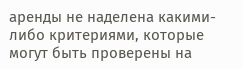аренды не наделена какими-либо критериями, которые могут быть проверены на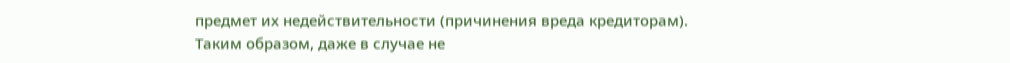предмет их недействительности (причинения вреда кредиторам). Таким образом, даже в случае не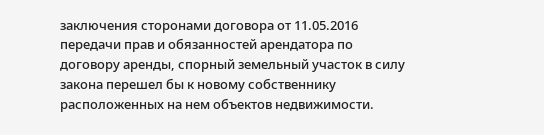заключения сторонами договора от 11.05.2016 передачи прав и обязанностей арендатора по договору аренды, спорный земельный участок в силу закона перешел бы к новому собственнику расположенных на нем объектов недвижимости.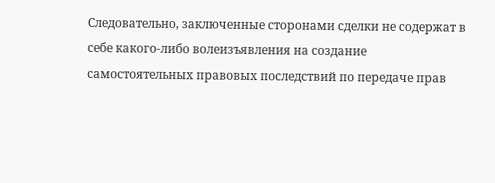Следовательно, заключенные сторонами сделки не содержат в себе какого-либо волеизъявления на создание самостоятельных правовых последствий по передаче прав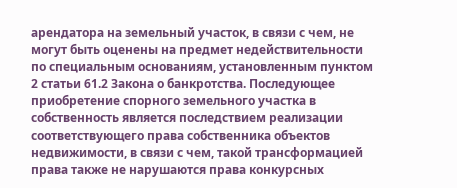арендатора на земельный участок, в связи с чем, не могут быть оценены на предмет недействительности по специальным основаниям, установленным пунктом 2 статьи 61.2 Закона о банкротства. Последующее приобретение спорного земельного участка в собственность является последствием реализации соответствующего права собственника объектов недвижимости, в связи с чем, такой трансформацией права также не нарушаются права конкурсных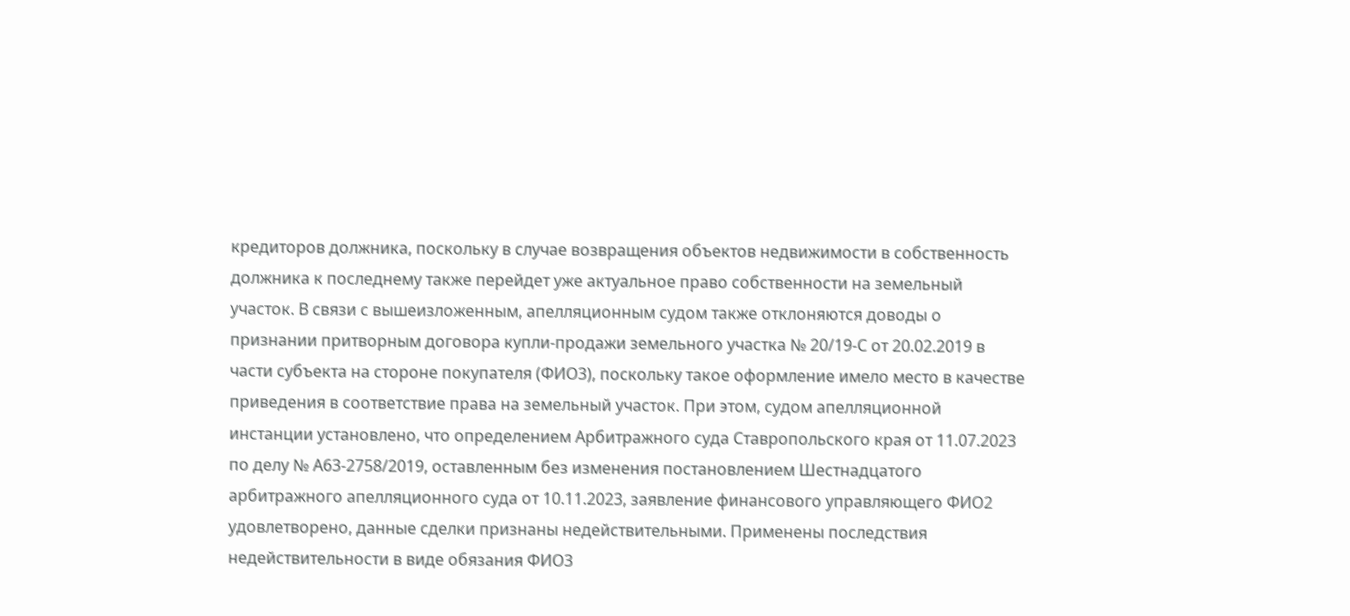кредиторов должника, поскольку в случае возвращения объектов недвижимости в собственность должника к последнему также перейдет уже актуальное право собственности на земельный участок. В связи с вышеизложенным, апелляционным судом также отклоняются доводы о признании притворным договора купли-продажи земельного участка № 20/19-С от 20.02.2019 в части субъекта на стороне покупателя (ФИО3), поскольку такое оформление имело место в качестве приведения в соответствие права на земельный участок. При этом, судом апелляционной инстанции установлено, что определением Арбитражного суда Ставропольского края от 11.07.2023 по делу № А63-2758/2019, оставленным без изменения постановлением Шестнадцатого арбитражного апелляционного суда от 10.11.2023, заявление финансового управляющего ФИО2 удовлетворено, данные сделки признаны недействительными. Применены последствия недействительности в виде обязания ФИО3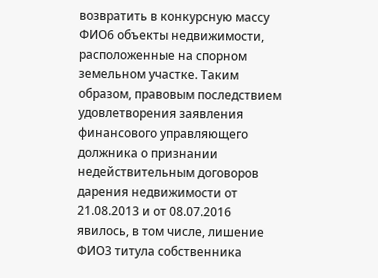возвратить в конкурсную массу ФИО6 объекты недвижимости, расположенные на спорном земельном участке. Таким образом, правовым последствием удовлетворения заявления финансового управляющего должника о признании недействительным договоров дарения недвижимости от 21.08.2013 и от 08.07.2016 явилось, в том числе, лишение ФИО3 титула собственника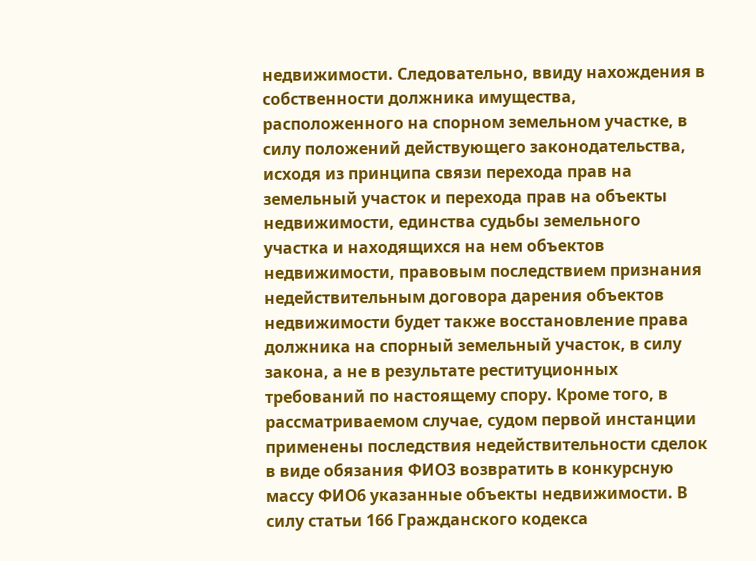недвижимости. Следовательно, ввиду нахождения в собственности должника имущества, расположенного на спорном земельном участке, в силу положений действующего законодательства, исходя из принципа связи перехода прав на земельный участок и перехода прав на объекты недвижимости, единства судьбы земельного участка и находящихся на нем объектов недвижимости, правовым последствием признания недействительным договора дарения объектов недвижимости будет также восстановление права должника на спорный земельный участок, в силу закона, а не в результате реституционных требований по настоящему спору. Кроме того, в рассматриваемом случае, судом первой инстанции применены последствия недействительности сделок в виде обязания ФИО3 возвратить в конкурсную массу ФИО6 указанные объекты недвижимости. В силу статьи 166 Гражданского кодекса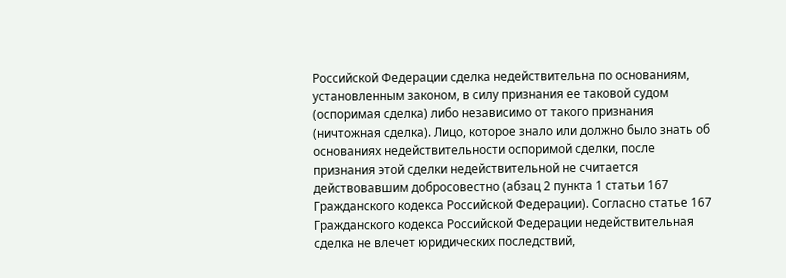Российской Федерации сделка недействительна по основаниям, установленным законом, в силу признания ее таковой судом (оспоримая сделка) либо независимо от такого признания (ничтожная сделка). Лицо, которое знало или должно было знать об основаниях недействительности оспоримой сделки, после признания этой сделки недействительной не считается действовавшим добросовестно (абзац 2 пункта 1 статьи 167 Гражданского кодекса Российской Федерации). Согласно статье 167 Гражданского кодекса Российской Федерации недействительная сделка не влечет юридических последствий,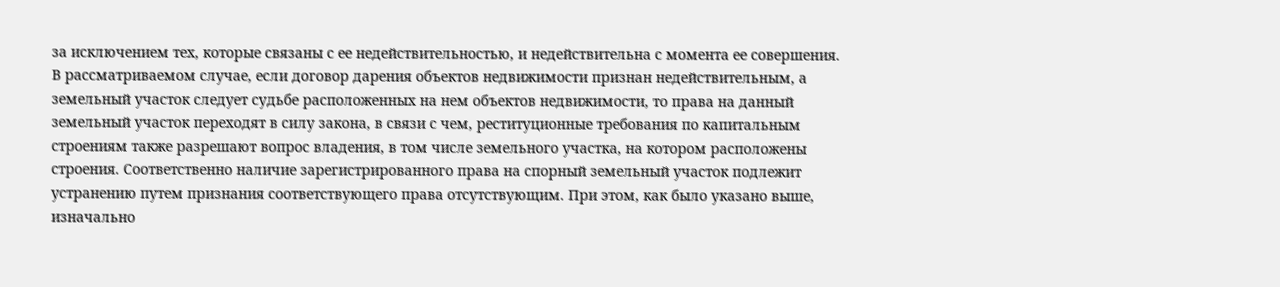за исключением тех, которые связаны с ее недействительностью, и недействительна с момента ее совершения. В рассматриваемом случае, если договор дарения объектов недвижимости признан недействительным, а земельный участок следует судьбе расположенных на нем объектов недвижимости, то права на данный земельный участок переходят в силу закона, в связи с чем, реституционные требования по капитальным строениям также разрешают вопрос владения, в том числе земельного участка, на котором расположены строения. Соответственно наличие зарегистрированного права на спорный земельный участок подлежит устранению путем признания соответствующего права отсутствующим. При этом, как было указано выше, изначально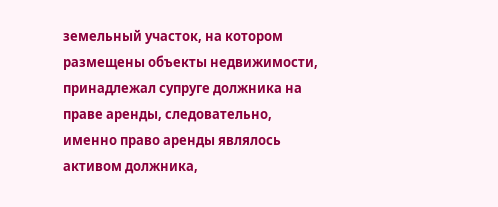земельный участок, на котором размещены объекты недвижимости, принадлежал супруге должника на праве аренды, следовательно, именно право аренды являлось активом должника,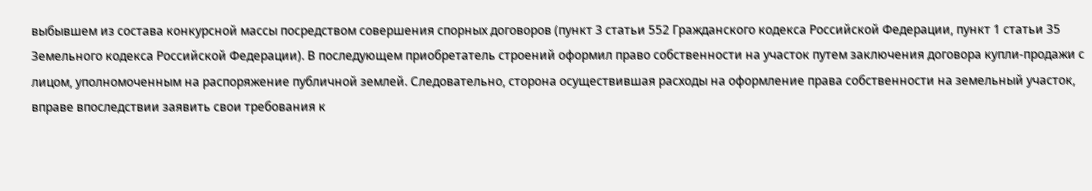выбывшем из состава конкурсной массы посредством совершения спорных договоров (пункт 3 статьи 552 Гражданского кодекса Российской Федерации, пункт 1 статьи 35 Земельного кодекса Российской Федерации). В последующем приобретатель строений оформил право собственности на участок путем заключения договора купли-продажи с лицом, уполномоченным на распоряжение публичной землей. Следовательно, сторона осуществившая расходы на оформление права собственности на земельный участок, вправе впоследствии заявить свои требования к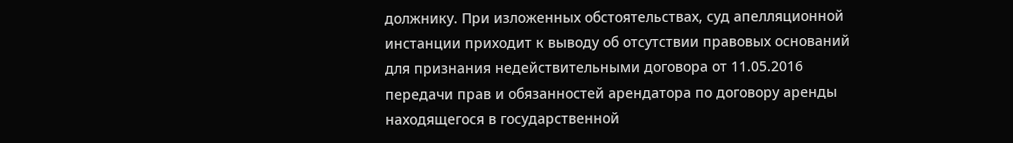должнику. При изложенных обстоятельствах, суд апелляционной инстанции приходит к выводу об отсутствии правовых оснований для признания недействительными договора от 11.05.2016 передачи прав и обязанностей арендатора по договору аренды находящегося в государственной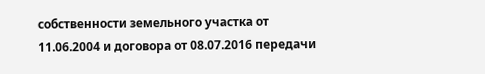собственности земельного участка от 11.06.2004 и договора от 08.07.2016 передачи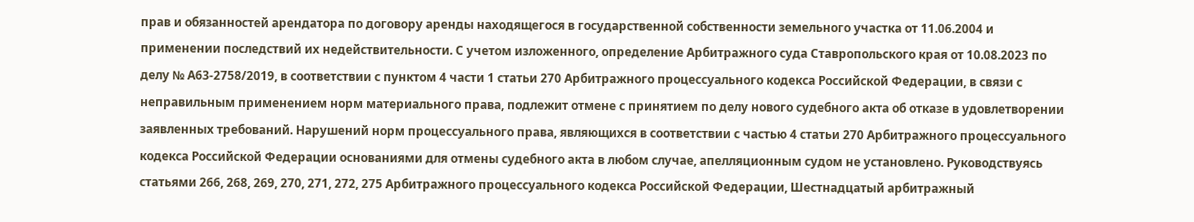прав и обязанностей арендатора по договору аренды находящегося в государственной собственности земельного участка от 11.06.2004 и применении последствий их недействительности. С учетом изложенного, определение Арбитражного суда Ставропольского края от 10.08.2023 по делу № А63-2758/2019, в соответствии с пунктом 4 части 1 статьи 270 Арбитражного процессуального кодекса Российской Федерации, в связи с неправильным применением норм материального права, подлежит отмене с принятием по делу нового судебного акта об отказе в удовлетворении заявленных требований. Нарушений норм процессуального права, являющихся в соответствии с частью 4 статьи 270 Арбитражного процессуального кодекса Российской Федерации основаниями для отмены судебного акта в любом случае, апелляционным судом не установлено. Руководствуясь статьями 266, 268, 269, 270, 271, 272, 275 Арбитражного процессуального кодекса Российской Федерации, Шестнадцатый арбитражный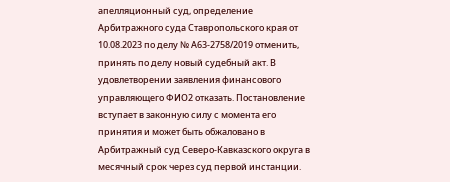апелляционный суд, определение Арбитражного суда Ставропольского края от 10.08.2023 по делу № А63-2758/2019 отменить, принять по делу новый судебный акт. В удовлетворении заявления финансового управляющего ФИО2 отказать. Постановление вступает в законную силу с момента его принятия и может быть обжаловано в Арбитражный суд Северо-Кавказского округа в месячный срок через суд первой инстанции.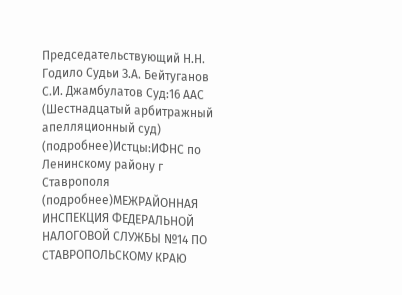Председательствующий Н.Н. Годило Судьи З.А. Бейтуганов С.И. Джамбулатов Суд:16 ААС (Шестнадцатый арбитражный апелляционный суд) (подробнее)Истцы:ИФНС по Ленинскому району г Ставрополя (подробнее)МЕЖРАЙОННАЯ ИНСПЕКЦИЯ ФЕДЕРАЛЬНОЙ НАЛОГОВОЙ СЛУЖБЫ №14 ПО СТАВРОПОЛЬСКОМУ КРАЮ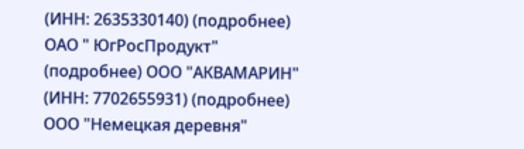(ИНН: 2635330140) (подробнее) ОАО " ЮгРосПродукт" (подробнее) ООО "АКВАМАРИН" (ИНН: 7702655931) (подробнее) ООО "Немецкая деревня"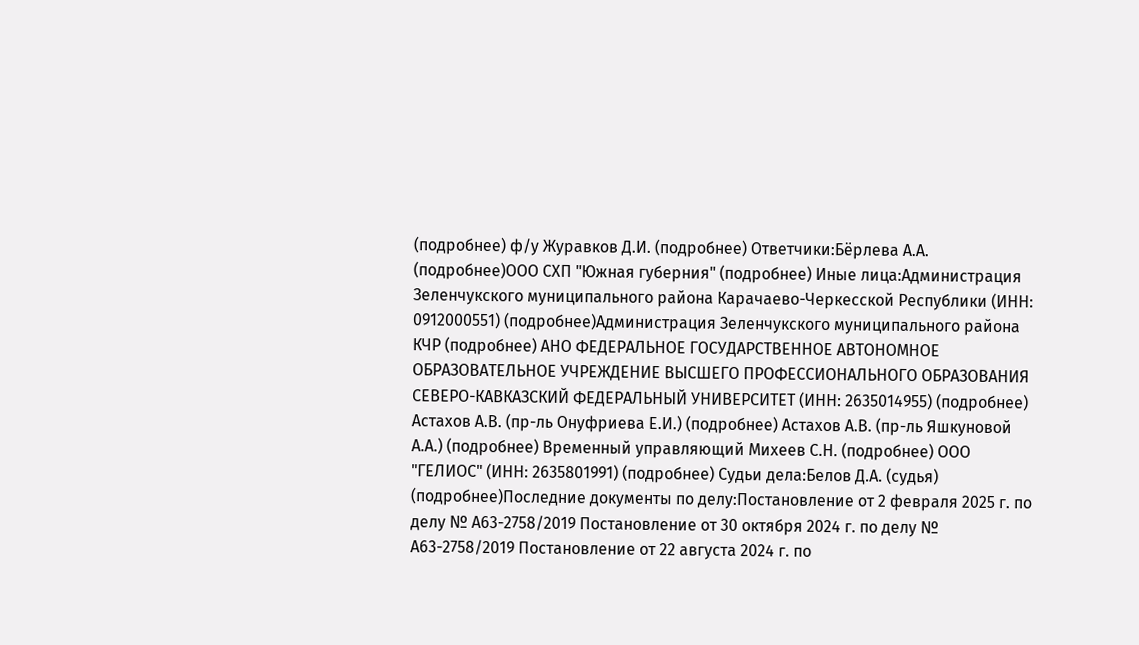(подробнее) ф/у Журавков Д.И. (подробнее) Ответчики:Бёрлева А.А. (подробнее)ООО СХП "Южная губерния" (подробнее) Иные лица:Администрация Зеленчукского муниципального района Карачаево-Черкесской Республики (ИНН: 0912000551) (подробнее)Администрация Зеленчукского муниципального района КЧР (подробнее) АНО ФЕДЕРАЛЬНОЕ ГОСУДАРСТВЕННОЕ АВТОНОМНОЕ ОБРАЗОВАТЕЛЬНОЕ УЧРЕЖДЕНИЕ ВЫСШЕГО ПРОФЕССИОНАЛЬНОГО ОБРАЗОВАНИЯ СЕВЕРО-КАВКАЗСКИЙ ФЕДЕРАЛЬНЫЙ УНИВЕРСИТЕТ (ИНН: 2635014955) (подробнее) Астахов А.В. (пр-ль Онуфриева Е.И.) (подробнее) Астахов А.В. (пр-ль Яшкуновой А.А.) (подробнее) Временный управляющий Михеев С.Н. (подробнее) ООО "ГЕЛИОС" (ИНН: 2635801991) (подробнее) Судьи дела:Белов Д.А. (судья) (подробнее)Последние документы по делу:Постановление от 2 февраля 2025 г. по делу № А63-2758/2019 Постановление от 30 октября 2024 г. по делу № А63-2758/2019 Постановление от 22 августа 2024 г. по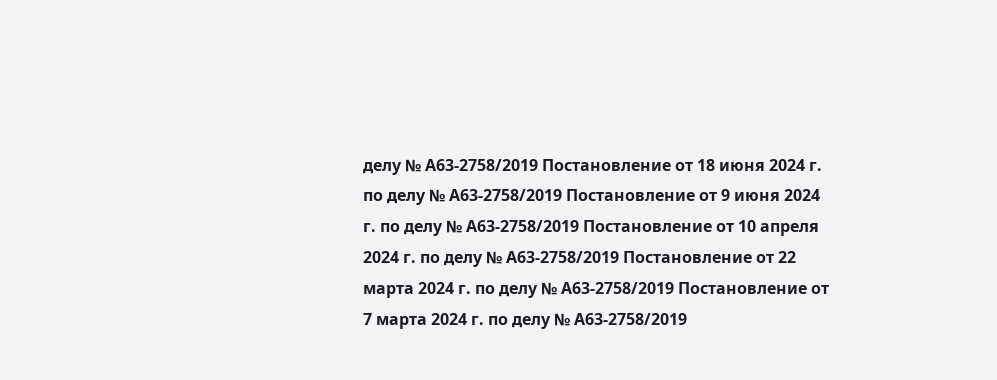делу № А63-2758/2019 Постановление от 18 июня 2024 г. по делу № А63-2758/2019 Постановление от 9 июня 2024 г. по делу № А63-2758/2019 Постановление от 10 апреля 2024 г. по делу № А63-2758/2019 Постановление от 22 марта 2024 г. по делу № А63-2758/2019 Постановление от 7 марта 2024 г. по делу № А63-2758/2019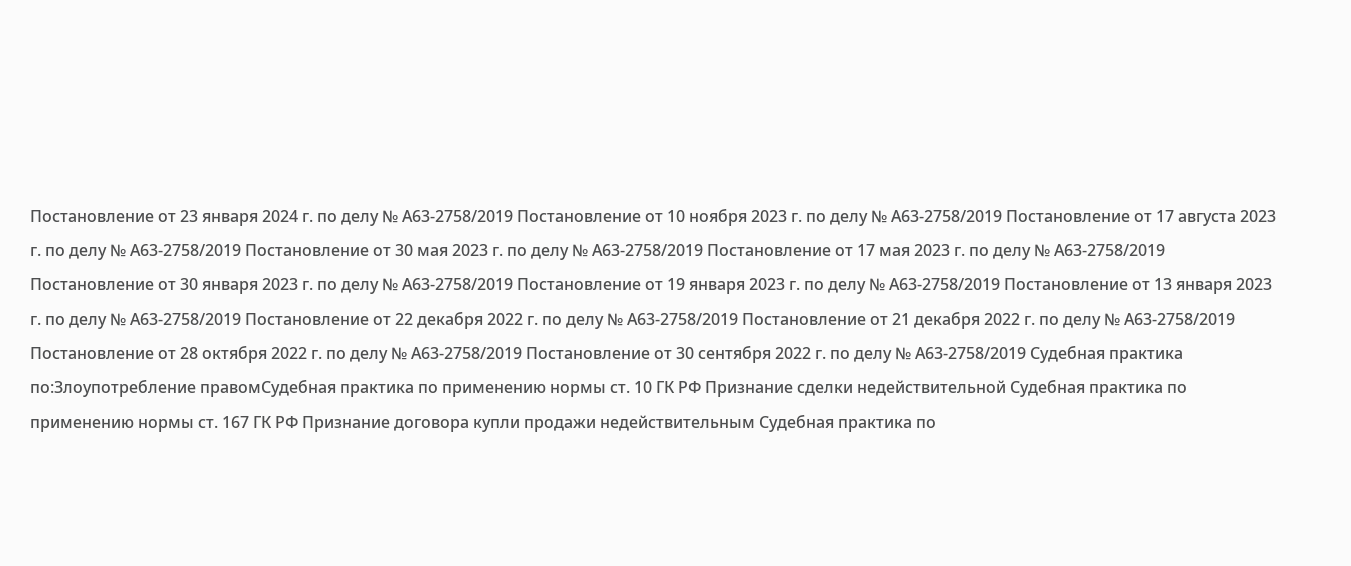Постановление от 23 января 2024 г. по делу № А63-2758/2019 Постановление от 10 ноября 2023 г. по делу № А63-2758/2019 Постановление от 17 августа 2023 г. по делу № А63-2758/2019 Постановление от 30 мая 2023 г. по делу № А63-2758/2019 Постановление от 17 мая 2023 г. по делу № А63-2758/2019 Постановление от 30 января 2023 г. по делу № А63-2758/2019 Постановление от 19 января 2023 г. по делу № А63-2758/2019 Постановление от 13 января 2023 г. по делу № А63-2758/2019 Постановление от 22 декабря 2022 г. по делу № А63-2758/2019 Постановление от 21 декабря 2022 г. по делу № А63-2758/2019 Постановление от 28 октября 2022 г. по делу № А63-2758/2019 Постановление от 30 сентября 2022 г. по делу № А63-2758/2019 Судебная практика по:Злоупотребление правомСудебная практика по применению нормы ст. 10 ГК РФ Признание сделки недействительной Судебная практика по применению нормы ст. 167 ГК РФ Признание договора купли продажи недействительным Судебная практика по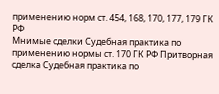применению норм ст. 454, 168, 170, 177, 179 ГК РФ
Мнимые сделки Судебная практика по применению нормы ст. 170 ГК РФ Притворная сделка Судебная практика по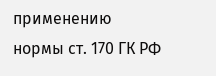применению нормы ст. 170 ГК РФ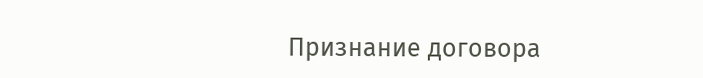Признание договора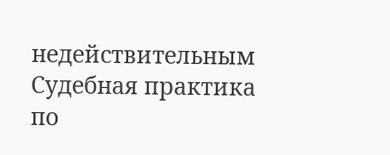недействительным Судебная практика по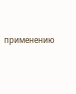применению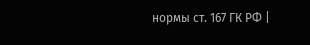нормы ст. 167 ГК РФ |